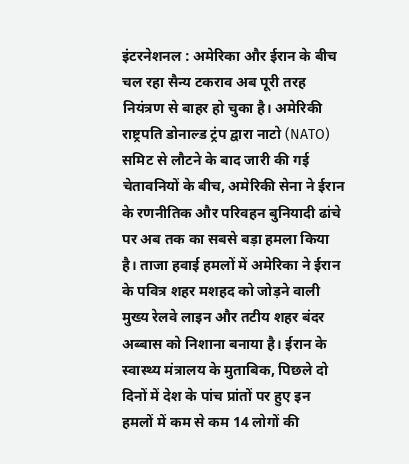इंटरनेशनल : अमेरिका और ईरान के बीच चल रहा सैन्य टकराव अब पूरी तरह नियंत्रण से बाहर हो चुका है। अमेरिकी राष्ट्रपति डोनाल्ड ट्रंप द्वारा नाटो (NATO) समिट से लौटने के बाद जारी की गई चेतावनियों के बीच, अमेरिकी सेना ने ईरान के रणनीतिक और परिवहन बुनियादी ढांचे पर अब तक का सबसे बड़ा हमला किया है। ताजा हवाई हमलों में अमेरिका ने ईरान के पवित्र शहर मशहद को जोड़ने वाली मुख्य रेलवे लाइन और तटीय शहर बंदर अब्बास को निशाना बनाया है। ईरान के स्वास्थ्य मंत्रालय के मुताबिक, पिछले दो दिनों में देश के पांच प्रांतों पर हुए इन हमलों में कम से कम 14 लोगों की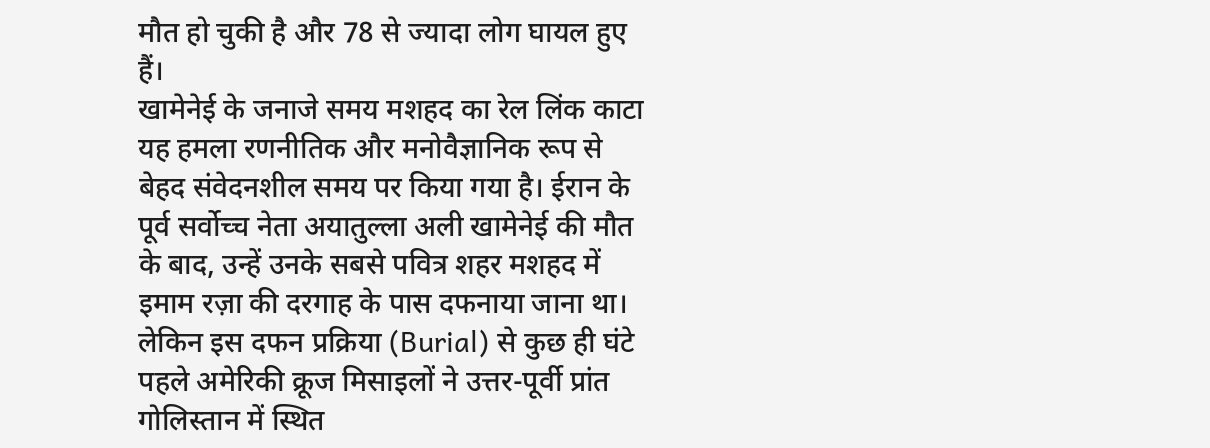मौत हो चुकी है और 78 से ज्यादा लोग घायल हुए हैं।
खामेनेई के जनाजे समय मशहद का रेल लिंक काटा
यह हमला रणनीतिक और मनोवैज्ञानिक रूप से बेहद संवेदनशील समय पर किया गया है। ईरान के पूर्व सर्वोच्च नेता अयातुल्ला अली खामेनेई की मौत के बाद, उन्हें उनके सबसे पवित्र शहर मशहद में इमाम रज़ा की दरगाह के पास दफनाया जाना था। लेकिन इस दफन प्रक्रिया (Burial) से कुछ ही घंटे पहले अमेरिकी क्रूज मिसाइलों ने उत्तर-पूर्वी प्रांत गोलिस्तान में स्थित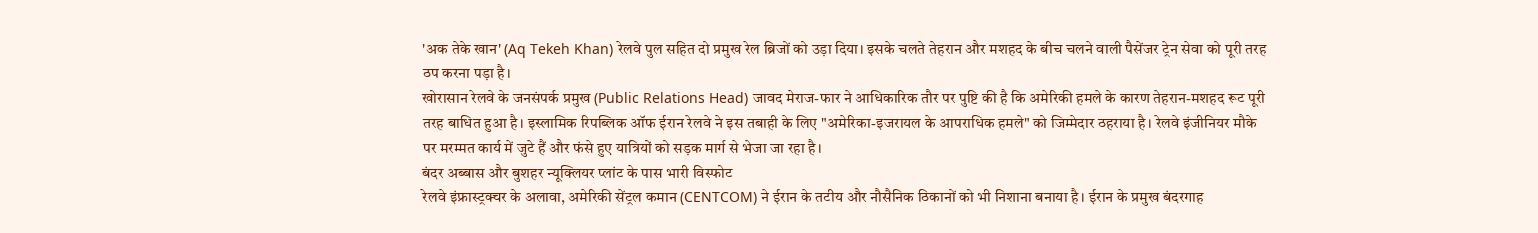'अक तेके खान' (Aq Tekeh Khan) रेलवे पुल सहित दो प्रमुख रेल ब्रिजों को उड़ा दिया। इसके चलते तेहरान और मशहद के बीच चलने वाली पैसेंजर ट्रेन सेवा को पूरी तरह ठप करना पड़ा है।
खोरासान रेलवे के जनसंपर्क प्रमुख (Public Relations Head) जावद मेराज-फार ने आधिकारिक तौर पर पुष्टि की है कि अमेरिकी हमले के कारण तेहरान-मशहद रूट पूरी तरह बाधित हुआ है। इस्लामिक रिपब्लिक ऑफ ईरान रेलवे ने इस तबाही के लिए "अमेरिका-इजरायल के आपराधिक हमले" को जिम्मेदार ठहराया है। रेलवे इंजीनियर मौके पर मरम्मत कार्य में जुटे हैं और फंसे हुए यात्रियों को सड़क मार्ग से भेजा जा रहा है।
बंदर अब्बास और बुशहर न्यूक्लियर प्लांट के पास भारी विस्फोट
रेलवे इंफ्रास्ट्रक्चर के अलावा, अमेरिकी सेंट्रल कमान (CENTCOM) ने ईरान के तटीय और नौसैनिक ठिकानों को भी निशाना बनाया है। ईरान के प्रमुख बंदरगाह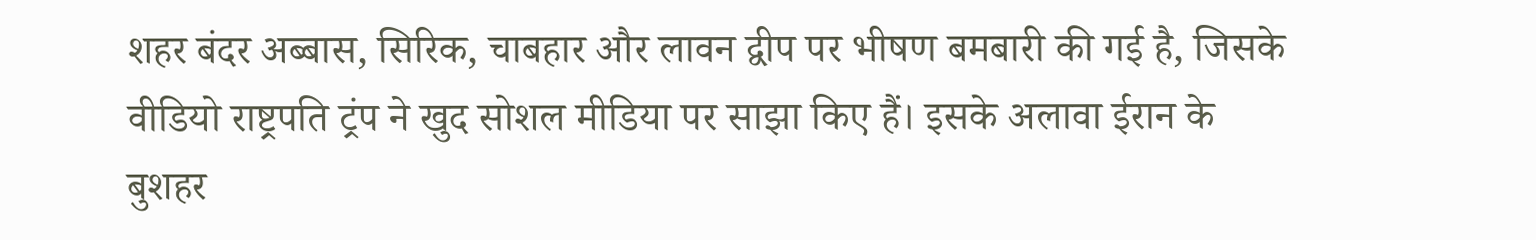शहर बंदर अब्बास, सिरिक, चाबहार और लावन द्वीप पर भीषण बमबारी की गई है, जिसके वीडियो राष्ट्रपति ट्रंप ने खुद सोशल मीडिया पर साझा किए हैं। इसके अलावा ईरान के बुशहर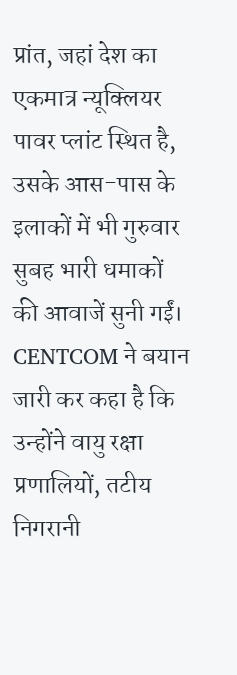प्रांत, जहां देश का एकमात्र न्यूक्लियर पावर प्लांट स्थित है, उसके आस-पास के इलाकों में भी गुरुवार सुबह भारी धमाकों की आवाजें सुनी गईं।
CENTCOM ने बयान जारी कर कहा है कि उन्होंने वायु रक्षा प्रणालियों, तटीय निगरानी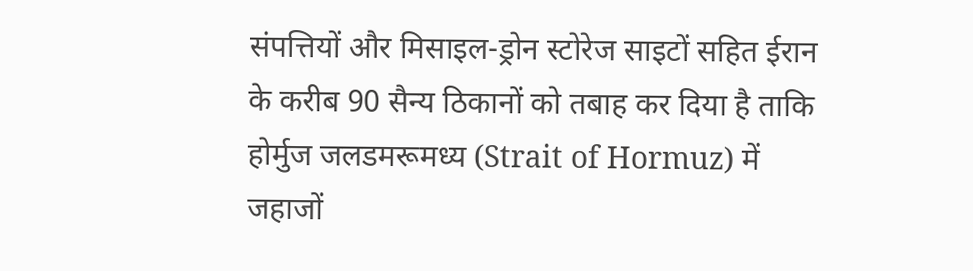संपत्तियों और मिसाइल-ड्रोन स्टोरेज साइटों सहित ईरान के करीब 90 सैन्य ठिकानों को तबाह कर दिया है ताकि होर्मुज जलडमरूमध्य (Strait of Hormuz) में जहाजों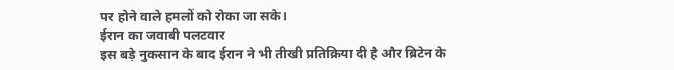पर होने वाले हमलों को रोका जा सके।
ईरान का जवाबी पलटवार
इस बड़े नुकसान के बाद ईरान ने भी तीखी प्रतिक्रिया दी है और ब्रिटेन के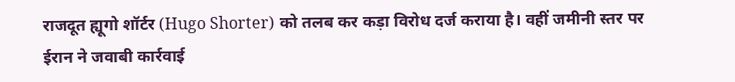राजदूत ह्यूगो शॉर्टर (Hugo Shorter) को तलब कर कड़ा विरोध दर्ज कराया है। वहीं जमीनी स्तर पर ईरान ने जवाबी कार्रवाई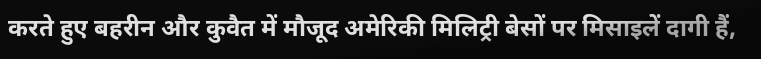करते हुए बहरीन और कुवैत में मौजूद अमेरिकी मिलिट्री बेसों पर मिसाइलें दागी हैं,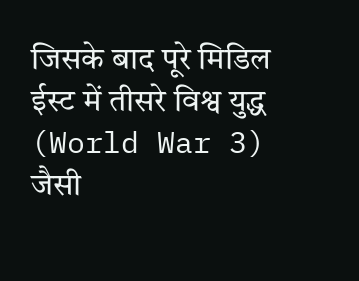जिसके बाद पूरे मिडिल ईस्ट में तीसरे विश्व युद्ध (World War 3) जैसी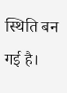स्थिति बन गई है।